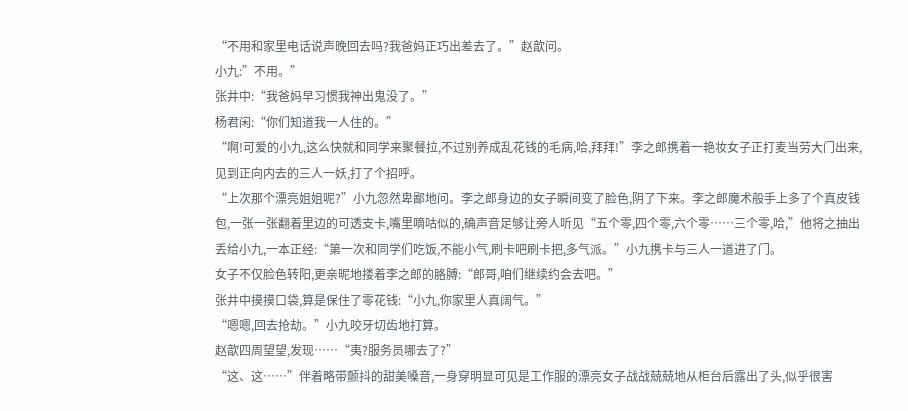“不用和家里电话说声晚回去吗?我爸妈正巧出差去了。”赵歆问。
小九:”不用。”
张井中:“我爸妈早习惯我神出鬼没了。”
杨君闲:“你们知道我一人住的。”
“啊!可爱的小九,这么快就和同学来聚餐拉,不过别养成乱花钱的毛病,哈,拜拜!”李之郎携着一艳妆女子正打麦当劳大门出来,见到正向内去的三人一妖,打了个招呼。
“上次那个漂亮姐姐呢?”小九忽然卑鄙地问。李之郎身边的女子瞬间变了脸色,阴了下来。李之郎魔术般手上多了个真皮钱包,一张一张翻着里边的可透支卡,嘴里嘀咕似的,确声音足够让旁人听见“五个零,四个零,六个零……三个零,哈,”他将之抽出丢给小九,一本正经:“第一次和同学们吃饭,不能小气,刷卡吧刷卡把,多气派。”小九携卡与三人一道进了门。
女子不仅脸色转阳,更亲昵地搂着李之郎的胳膊:“郎哥,咱们继续约会去吧。”
张井中摸摸口袋,算是保住了零花钱:“小九,你家里人真阔气。”
“嗯嗯,回去抢劫。”小九咬牙切齿地打算。
赵歆四周望望,发现……“夷?服务员哪去了?”
“这、这……”伴着略带颤抖的甜美嗓音,一身穿明显可见是工作服的漂亮女子战战兢兢地从柜台后露出了头,似乎很害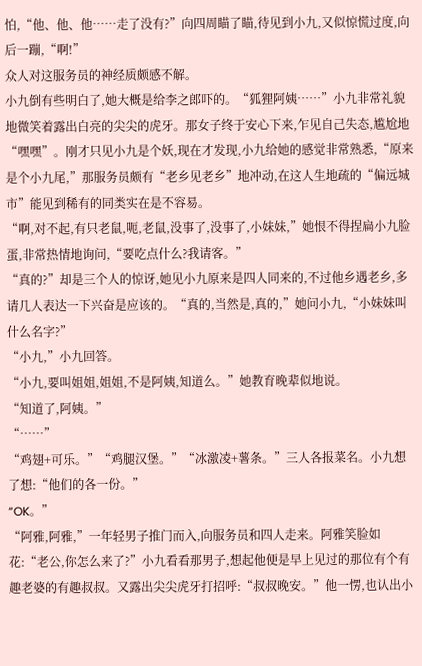怕,“他、他、他……走了没有?”向四周瞄了瞄,待见到小九,又似惊慌过度,向后一蹦,“啊!”
众人对这服务员的神经质颇感不解。
小九倒有些明白了,她大概是给李之郎吓的。“狐狸阿姨……”小九非常礼貌地微笑着露出白亮的尖尖的虎牙。那女子终于安心下来,乍见自己失态,尴尬地“嘿嘿”。刚才只见小九是个妖,现在才发现,小九给她的感觉非常熟悉,“原来是个小九尾,”那服务员颇有“老乡见老乡”地冲动,在这人生地疏的“偏远城市”能见到稀有的同类实在是不容易。
“啊,对不起,有只老鼠,呃,老鼠,没事了,没事了,小妹妹,”她恨不得捏扁小九脸蛋,非常热情地询问,“要吃点什么?我请客。”
“真的?”却是三个人的惊讶,她见小九原来是四人同来的,不过他乡遇老乡,多请几人表达一下兴奋是应该的。“真的,当然是,真的,”她问小九,“小妹妹叫什么名字?”
“小九,”小九回答。
“小九,要叫姐姐,姐姐,不是阿姨,知道么。”她教育晚辈似地说。
“知道了,阿姨。”
“……”
“鸡翅+可乐。”“鸡腿汉堡。”“冰激凌+薯条。”三人各报菜名。小九想了想:“他们的各一份。”
“OK。”
“阿雅,阿雅,”一年轻男子推门而入,向服务员和四人走来。阿雅笑脸如花:“老公,你怎么来了?”小九看看那男子,想起他便是早上见过的那位有个有趣老婆的有趣叔叔。又露出尖尖虎牙打招呼:“叔叔晚安。”他一愣,也认出小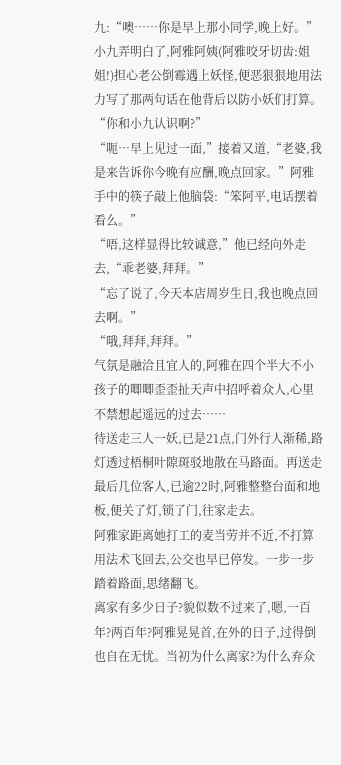九:“噢……你是早上那小同学,晚上好。”
小九弄明白了,阿雅阿姨(阿雅咬牙切齿:姐姐!)担心老公倒霉遇上妖怪,便恶狠狠地用法力写了那两句话在他背后以防小妖们打算。
“你和小九认识啊?”
“呃…早上见过一面,”接着又道,“老婆,我是来告诉你今晚有应酬,晚点回家。”阿雅手中的筷子敲上他脑袋:“笨阿平,电话摆着看么。”
“唔,这样显得比较诚意,”他已经向外走去,“乖老婆,拜拜。”
“忘了说了,今天本店周岁生日,我也晚点回去啊。”
“哦,拜拜,拜拜。”
气氛是融洽且宜人的,阿雅在四个半大不小孩子的唧唧歪歪扯天声中招呼着众人,心里不禁想起遥远的过去……
待送走三人一妖,已是21点,门外行人渐稀,路灯透过梧桐叶隙斑驳地散在马路面。再送走最后几位客人,已逾22时,阿雅整整台面和地板,便关了灯,锁了门,往家走去。
阿雅家距离她打工的麦当劳并不近,不打算用法术飞回去,公交也早已停发。一步一步踏着路面,思绪翻飞。
离家有多少日子?貌似数不过来了,嗯,一百年?两百年?阿雅晃晃首,在外的日子,过得倒也自在无忧。当初为什么离家?为什么弃众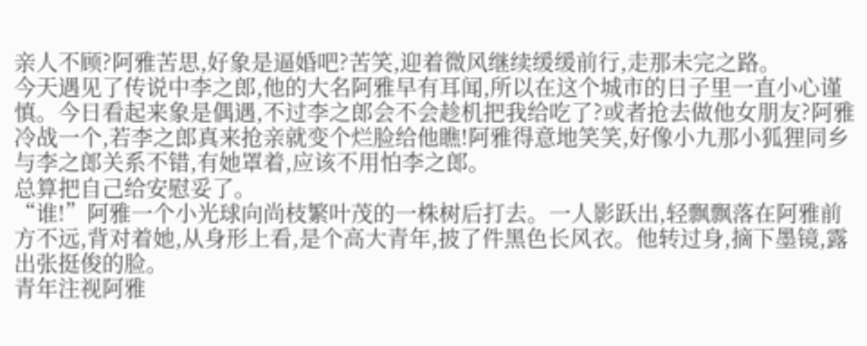亲人不顾?阿雅苦思,好象是逼婚吧?苦笑,迎着微风继续缓缓前行,走那未完之路。
今天遇见了传说中李之郎,他的大名阿雅早有耳闻,所以在这个城市的日子里一直小心谨慎。今日看起来象是偶遇,不过李之郎会不会趁机把我给吃了?或者抢去做他女朋友?阿雅冷战一个,若李之郎真来抢亲就变个烂脸给他瞧!阿雅得意地笑笑,好像小九那小狐狸同乡与李之郎关系不错,有她罩着,应该不用怕李之郎。
总算把自己给安慰妥了。
“谁!”阿雅一个小光球向尚枝繁叶茂的一株树后打去。一人影跃出,轻飘飘落在阿雅前方不远,背对着她,从身形上看,是个高大青年,披了件黑色长风衣。他转过身,摘下墨镜,露出张挺俊的脸。
青年注视阿雅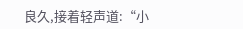良久,接着轻声道:“小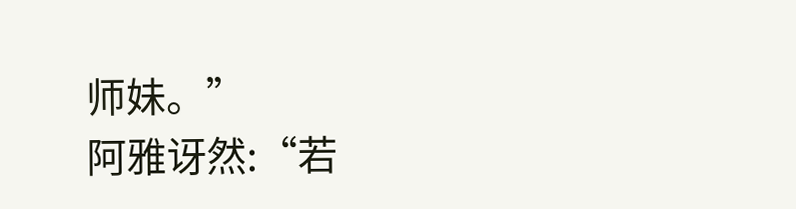师妹。”
阿雅讶然:“若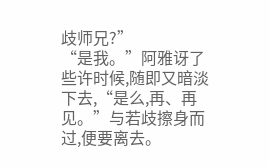歧师兄?”
“是我。”阿雅讶了些许时候,随即又暗淡下去,“是么,再、再见。”与若歧擦身而过,便要离去。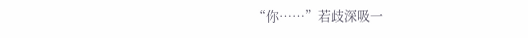“你……”若歧深吸一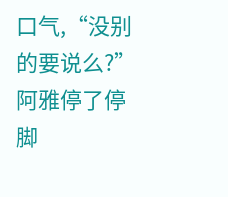口气,“没别的要说么?”阿雅停了停脚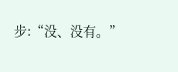步:“没、没有。”